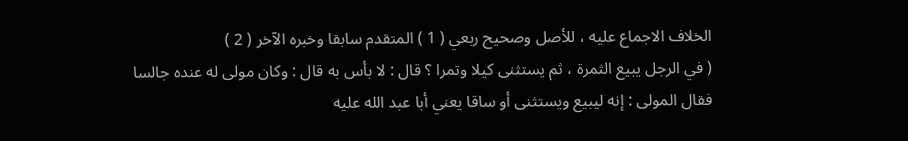الخلاف الاجماع عليه ، للأصل وصحيح ربعي ( 1 ) المتقدم سابقا وخبره الآخر ( 2 )
( في الرجل يبيع الثمرة ، ثم يستثنى كيلا وتمرا ؟ قال : لا بأس به قال : وكان مولى له عنده جالسا
فقال المولى : إنه ليبيع ويستثنى أو ساقا يعني أبا عبد الله عليه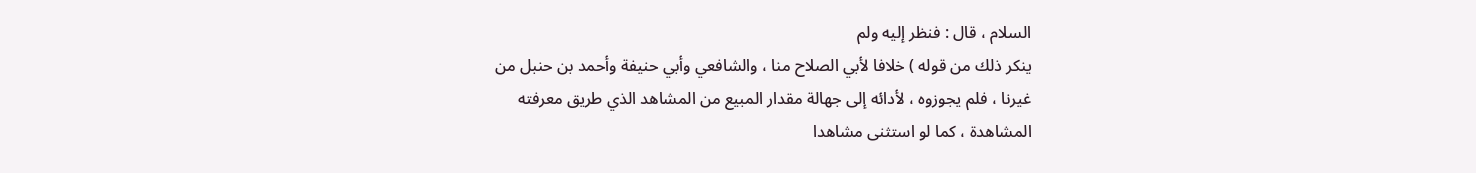السلام ، قال : فنظر إليه ولم
ينكر ذلك من قوله ) خلافا لأبي الصلاح منا ، والشافعي وأبي حنيفة وأحمد بن حنبل من
غيرنا ، فلم يجوزوه ، لأدائه إلى جهالة مقدار المبيع من المشاهد الذي طريق معرفته
المشاهدة ، كما لو استثنى مشاهدا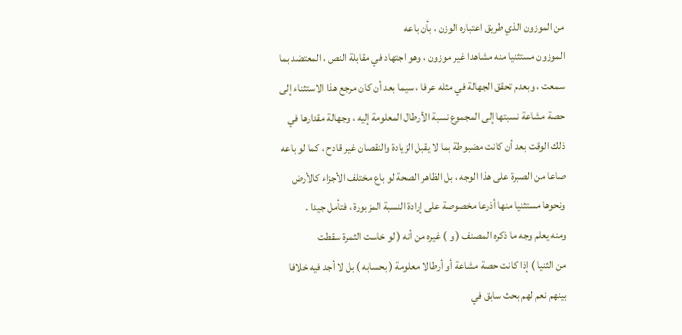من الموزون الذي طريق اعتباره الوزن ، بأن باعه
الموزون مستثنيا منه مشاهدا غير موزون ، وهو اجتهاد في مقابلة النص ، المعتضد بما
سمعت ، وبعدم تحقق الجهالة في مثله عرفا ، سيما بعد أن كان مرجع هذا الاستثناء إلى
حصة مشاعة نسبتها إلى المجموع نسبة الأرطال المعلومة إليه ، وجهالة مقدارها في
ذلك الوقت بعد أن كانت مضبوطة بما لا يقبل الزيادة والنقصان غير قادح ، كما لو باعه
صاعا من الصبرة على هذا الوجه ، بل الظاهر الصحة لو باع مختلف الأجزاء كالأرض
ونحوها مستثنيا منها أذرعا مخصوصة على إرادة النسبة المزبورة ، فتأمل جيدا .
ومنه يعلم وجه ما ذكره المصنف ( و ) غيره من أنه ( لو خاست الثمرة سقطت
من الثنيا ) إذا كانت حصة مشاعة أو أرطالا معلومة ( بحسابه ) بل لا أجد فيه خلافا
بينهم نعم لهم بحث سابق في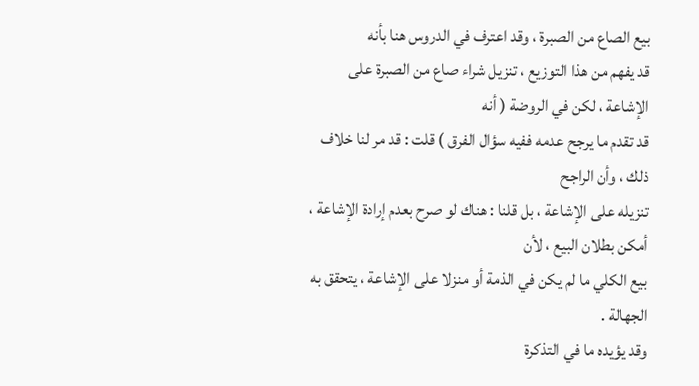بيع الصاع من الصبرة ، وقد اعترف في الدروس هنا بأنه
قد يفهم من هذا التوزيع ، تنزيل شراء صاع من الصبرة على الإشاعة ، لكن في الروضة ( أنه
قد تقدم ما يرجح عدمه ففيه سؤال الفرق ) قلت : قد مر لنا خلاف ذلك ، وأن الراجح
تنزيله على الإشاعة ، بل قلنا : هناك لو صرح بعدم إرادة الإشاعة ، أمكن بطلان البيع ، لأن
بيع الكلي ما لم يكن في الذمة أو منزلا على الإشاعة ، يتحقق به الجهالة .
وقد يؤيده ما في التذكرة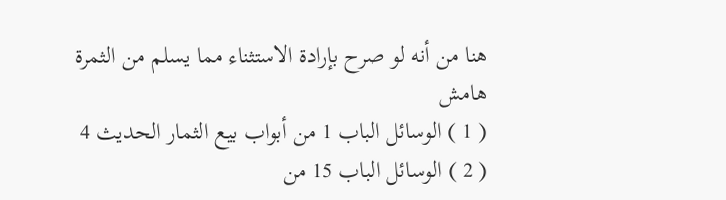هنا من أنه لو صرح بإرادة الاستثناء مما يسلم من الثمرة
هامش
( 1 ) الوسائل الباب 1 من أبواب بيع الثمار الحديث 4
( 2 ) الوسائل الباب 15 من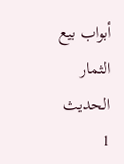أبواب بيع الثمار الحديث 1